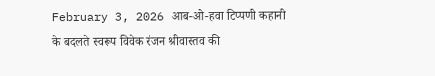February 3, 2026 आब-ओ-हवा टिप्पणी कहानी के बदलते स्वरूप विवेक रंजन श्रीवास्तव की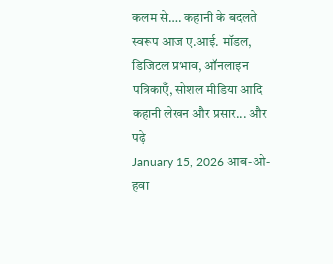कलम से…. कहानी के बदलते स्वरूप आज ए.आई. मॉडल, डिजिटल प्रभाव, ऑनलाइन पत्रिकाएँ, सोशल मीडिया आदि कहानी लेखन और प्रसार... और पढ़े
January 15, 2026 आब-ओ-हवा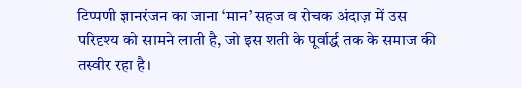टिप्पणी ज्ञानरंजन का जाना ‘मान’ सहज व रोचक अंदाज़ में उस परिदृश्य को सामने लाती है, जो इस शती के पूर्वार्द्ध तक के समाज की तस्वीर रहा है।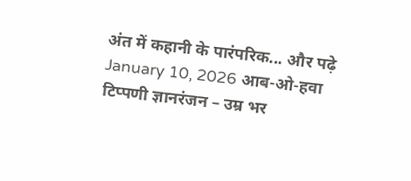अंत में कहानी के पारंपरिक... और पढ़े
January 10, 2026 आब-ओ-हवा टिप्पणी ज्ञानरंजन – उम्र भर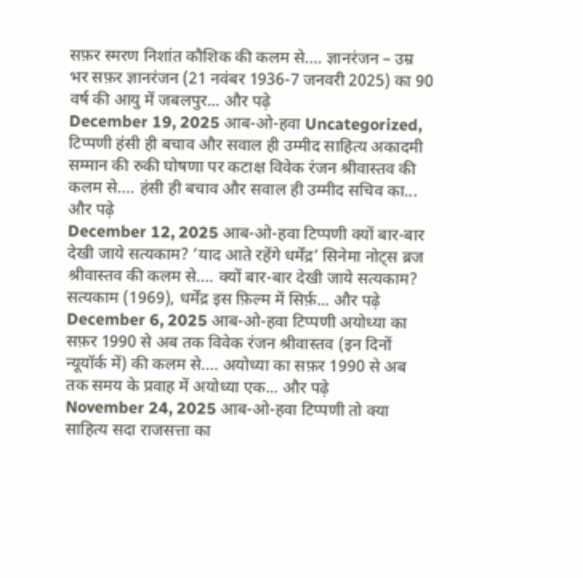सफ़र स्मरण निशांत कौशिक की कलम से…. ज्ञानरंजन – उम्र भर सफ़र ज्ञानरंजन (21 नवंबर 1936-7 जनवरी 2025) का 90 वर्ष की आयु में जबलपुर... और पढ़े
December 19, 2025 आब-ओ-हवा Uncategorized, टिप्पणी हंसी ही बचाव और सवाल ही उम्मीद साहित्य अकादमी सम्मान की रुकी घोषणा पर कटाक्ष विवेक रंजन श्रीवास्तव की कलम से…. हंसी ही बचाव और सवाल ही उम्मीद सचिव का... और पढ़े
December 12, 2025 आब-ओ-हवा टिप्पणी क्यों बार-बार देखी जाये सत्यकाम? ‘याद आते रहेंगे धर्मेंद्र’ सिनेमा नोट्स ब्रज श्रीवास्तव की कलम से…. क्यों बार-बार देखी जाये सत्यकाम? सत्यकाम (1969), धर्मेंद्र इस फ़िल्म में सिर्फ़... और पढ़े
December 6, 2025 आब-ओ-हवा टिप्पणी अयोध्या का सफ़र 1990 से अब तक विवेक रंजन श्रीवास्तव (इन दिनों न्यूयॉर्क में) की कलम से…. अयोध्या का सफ़र 1990 से अब तक समय के प्रवाह में अयोध्या एक... और पढ़े
November 24, 2025 आब-ओ-हवा टिप्पणी तो क्या साहित्य सदा राजसत्ता का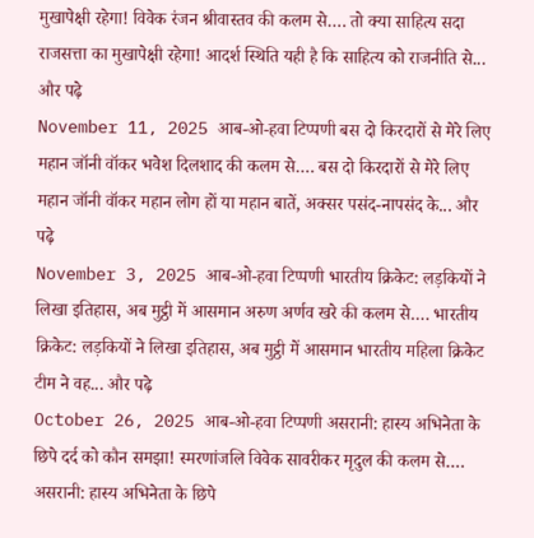मुखापेक्षी रहेगा! विवेक रंजन श्रीवास्तव की कलम से…. तो क्या साहित्य सदा राजसत्ता का मुखापेक्षी रहेगा! आदर्श स्थिति यही है कि साहित्य को राजनीति से... और पढ़े
November 11, 2025 आब-ओ-हवा टिप्पणी बस दो किरदारों से मेरे लिए महान जॉनी वॉकर भवेश दिलशाद की कलम से…. बस दो किरदारों से मेरे लिए महान जॉनी वॉकर महान लोग हों या महान बातें, अक्सर पसंद-नापसंद के... और पढ़े
November 3, 2025 आब-ओ-हवा टिप्पणी भारतीय क्रिकेट: लड़कियों ने लिखा इतिहास, अब मुट्ठी में आसमान अरुण अर्णव खरे की कलम से…. भारतीय क्रिकेट: लड़कियों ने लिखा इतिहास, अब मुट्ठी में आसमान भारतीय महिला क्रिकेट टीम ने वह... और पढ़े
October 26, 2025 आब-ओ-हवा टिप्पणी असरानी: हास्य अभिनेता के छिपे दर्द को कौन समझा! स्मरणांजलि विवेक सावरीकर मृदुल की कलम से…. असरानी: हास्य अभिनेता के छिपे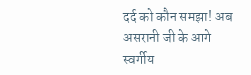दर्द को कौन समझा! अब असरानी जी के आगे स्वर्गीय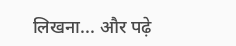लिखना... और पढ़े